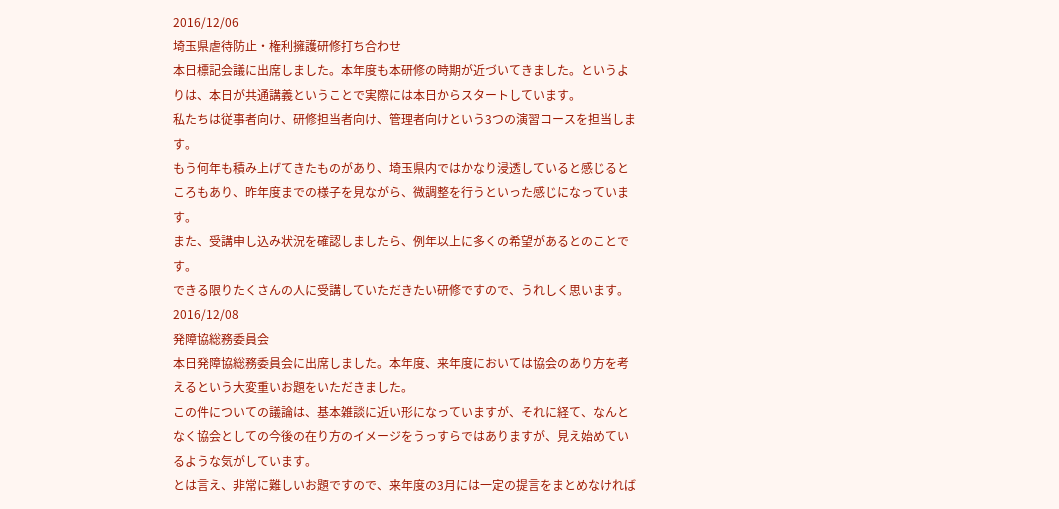2016/12/06
埼玉県虐待防止・権利擁護研修打ち合わせ
本日標記会議に出席しました。本年度も本研修の時期が近づいてきました。というよりは、本日が共通講義ということで実際には本日からスタートしています。
私たちは従事者向け、研修担当者向け、管理者向けという3つの演習コースを担当します。
もう何年も積み上げてきたものがあり、埼玉県内ではかなり浸透していると感じるところもあり、昨年度までの様子を見ながら、微調整を行うといった感じになっています。
また、受講申し込み状況を確認しましたら、例年以上に多くの希望があるとのことです。
できる限りたくさんの人に受講していただきたい研修ですので、うれしく思います。
2016/12/08
発障協総務委員会
本日発障協総務委員会に出席しました。本年度、来年度においては協会のあり方を考えるという大変重いお題をいただきました。
この件についての議論は、基本雑談に近い形になっていますが、それに経て、なんとなく協会としての今後の在り方のイメージをうっすらではありますが、見え始めているような気がしています。
とは言え、非常に難しいお題ですので、来年度の3月には一定の提言をまとめなければ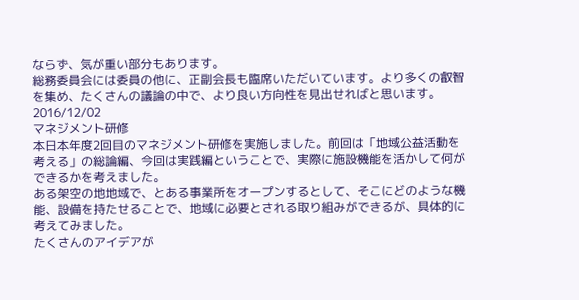ならず、気が重い部分もあります。
総務委員会には委員の他に、正副会長も臨席いただいています。より多くの叡智を集め、たくさんの議論の中で、より良い方向性を見出せればと思います。
2016/12/02
マネジメント研修
本日本年度2回目のマネジメント研修を実施しました。前回は「地域公益活動を考える」の総論編、今回は実践編ということで、実際に施設機能を活かして何ができるかを考えました。
ある架空の地地域で、とある事業所をオープンするとして、そこにどのような機能、設備を持たせることで、地域に必要とされる取り組みができるが、具体的に考えてみました。
たくさんのアイデアが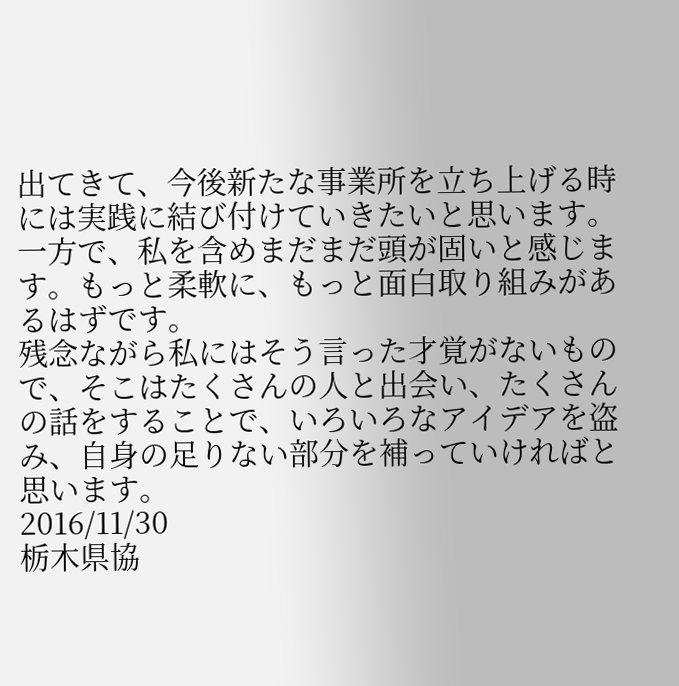出てきて、今後新たな事業所を立ち上げる時には実践に結び付けていきたいと思います。
一方で、私を含めまだまだ頭が固いと感じます。もっと柔軟に、もっと面白取り組みがあるはずです。
残念ながら私にはそう言った才覚がないもので、そこはたくさんの人と出会い、たくさんの話をすることで、いろいろなアイデアを盗み、自身の足りない部分を補っていければと思います。
2016/11/30
栃木県協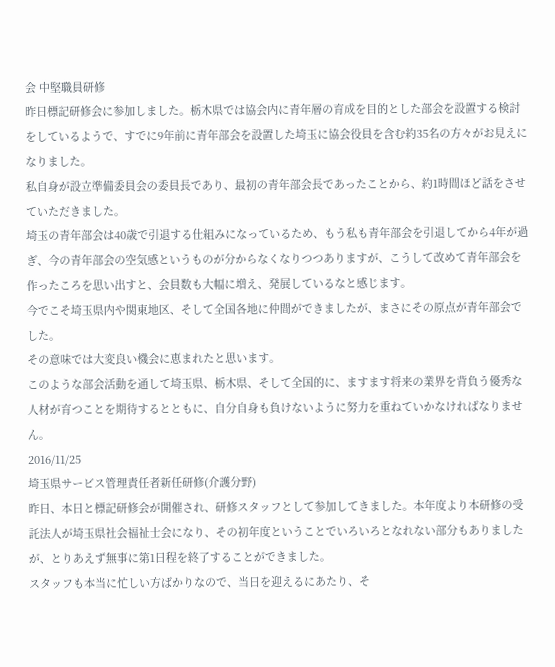会 中堅職員研修
昨日標記研修会に参加しました。栃木県では協会内に青年層の育成を目的とした部会を設置する検討をしているようで、すでに9年前に青年部会を設置した埼玉に協会役員を含む約35名の方々がお見えになりました。
私自身が設立準備委員会の委員長であり、最初の青年部会長であったことから、約1時間ほど話をさせていただきました。
埼玉の青年部会は40歳で引退する仕組みになっているため、もう私も青年部会を引退してから4年が過ぎ、今の青年部会の空気感というものが分からなくなりつつありますが、こうして改めて青年部会を作ったころを思い出すと、会員数も大幅に増え、発展しているなと感じます。
今でこそ埼玉県内や関東地区、そして全国各地に仲間ができましたが、まさにその原点が青年部会でした。
その意味では大変良い機会に恵まれたと思います。
このような部会活動を通して埼玉県、栃木県、そして全国的に、ますます将来の業界を背負う優秀な人材が育つことを期待するとともに、自分自身も負けないように努力を重ねていかなければなりません。
2016/11/25
埼玉県サービス管理責任者新任研修(介護分野)
昨日、本日と標記研修会が開催され、研修スタッフとして参加してきました。本年度より本研修の受託法人が埼玉県社会福祉士会になり、その初年度ということでいろいろとなれない部分もありましたが、とりあえず無事に第1日程を終了することができました。
スタッフも本当に忙しい方ばかりなので、当日を迎えるにあたり、そ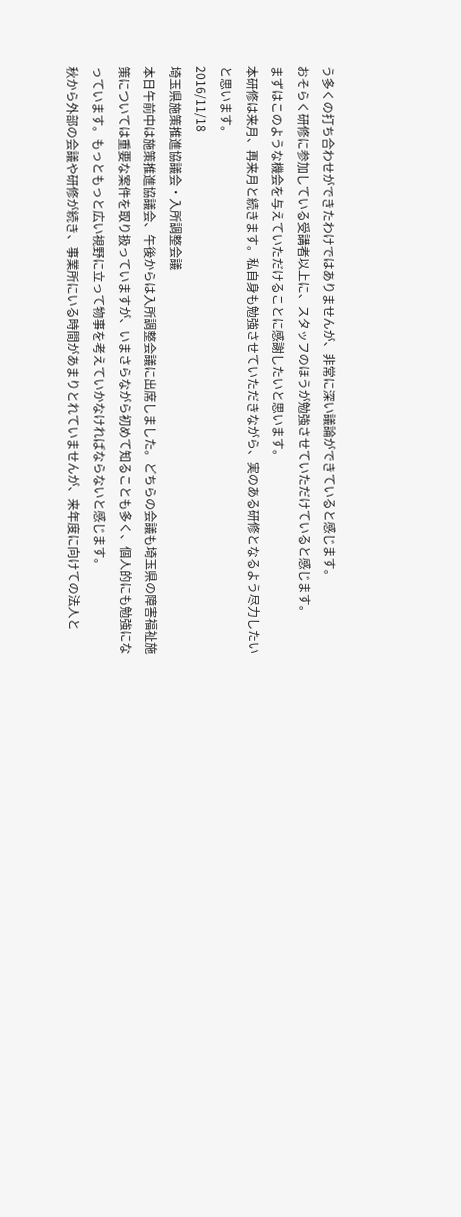う多くの打ち合わせができたわけではありませんが、非常に深い議論ができていると感じます。
おそらく研修に参加している受講者以上に、スタッフのほうが勉強させていただけていると感じます。
まずはこのような機会を与えていただけることに感謝したいと思います。
本研修は来月、再来月と続きます。私自身も勉強させていただきながら、実のある研修となるよう尽力したいと思います。
2016/11/18
埼玉県施策推進協議会・入所調整会議
本日午前中は施策推進協議会、午後からは入所調整会議に出席しました。どちらの会議も埼玉県の障害福祉施策については重要な案件を取り扱っていますが、いまさらながら初めて知ることも多く、個人的にも勉強になっています。もっともっと広い視野に立って物事を考えていかなければならないと感じます。
秋から外部の会議や研修が続き、事業所にいる時間があまりとれていませんが、来年度に向けての法人と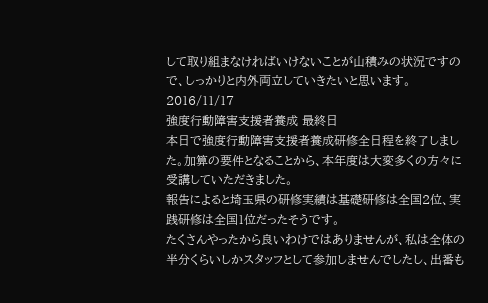して取り組まなければいけないことが山積みの状況ですので、しっかりと内外両立していきたいと思います。
2016/11/17
強度行動障害支援者養成 最終日
本日で強度行動障害支援者養成研修全日程を終了しました。加算の要件となることから、本年度は大変多くの方々に受講していただきました。
報告によると埼玉県の研修実績は基礎研修は全国2位、実践研修は全国1位だったそうです。
たくさんやったから良いわけではありませんが、私は全体の半分くらいしかスタッフとして参加しませんでしたし、出番も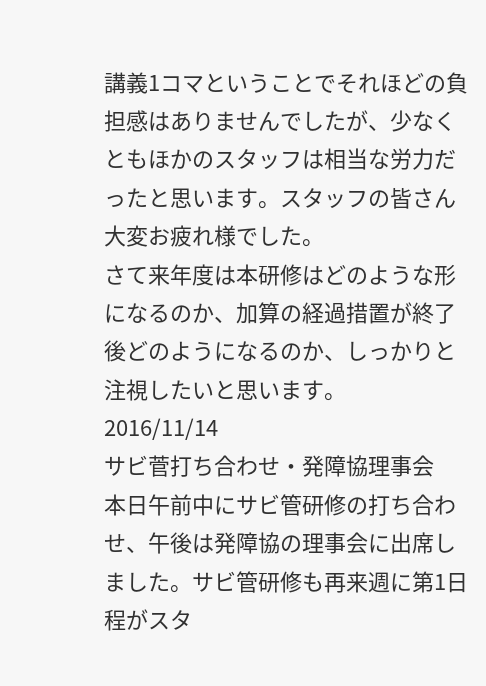講義1コマということでそれほどの負担感はありませんでしたが、少なくともほかのスタッフは相当な労力だったと思います。スタッフの皆さん大変お疲れ様でした。
さて来年度は本研修はどのような形になるのか、加算の経過措置が終了後どのようになるのか、しっかりと注視したいと思います。
2016/11/14
サビ菅打ち合わせ・発障協理事会
本日午前中にサビ管研修の打ち合わせ、午後は発障協の理事会に出席しました。サビ管研修も再来週に第1日程がスタ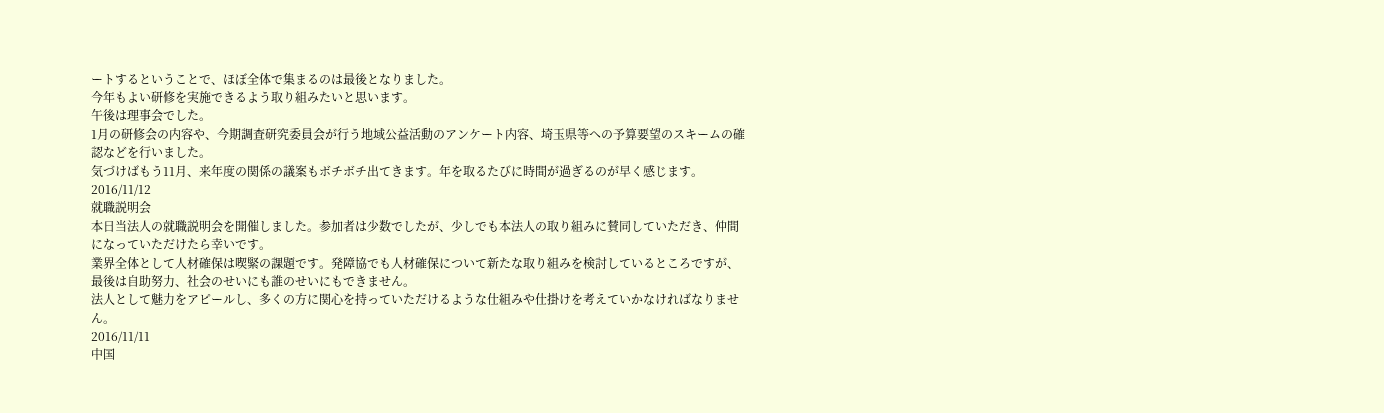ートするということで、ほぼ全体で集まるのは最後となりました。
今年もよい研修を実施できるよう取り組みたいと思います。
午後は理事会でした。
1月の研修会の内容や、今期調査研究委員会が行う地域公益活動のアンケート内容、埼玉県等への予算要望のスキームの確認などを行いました。
気づけばもう11月、来年度の関係の議案もボチボチ出てきます。年を取るたびに時間が過ぎるのが早く感じます。
2016/11/12
就職説明会
本日当法人の就職説明会を開催しました。参加者は少数でしたが、少しでも本法人の取り組みに賛同していただき、仲間になっていただけたら幸いです。
業界全体として人材確保は喫緊の課題です。発障協でも人材確保について新たな取り組みを検討しているところですが、最後は自助努力、社会のせいにも誰のせいにもできません。
法人として魅力をアピールし、多くの方に関心を持っていただけるような仕組みや仕掛けを考えていかなければなりません。
2016/11/11
中国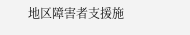地区障害者支援施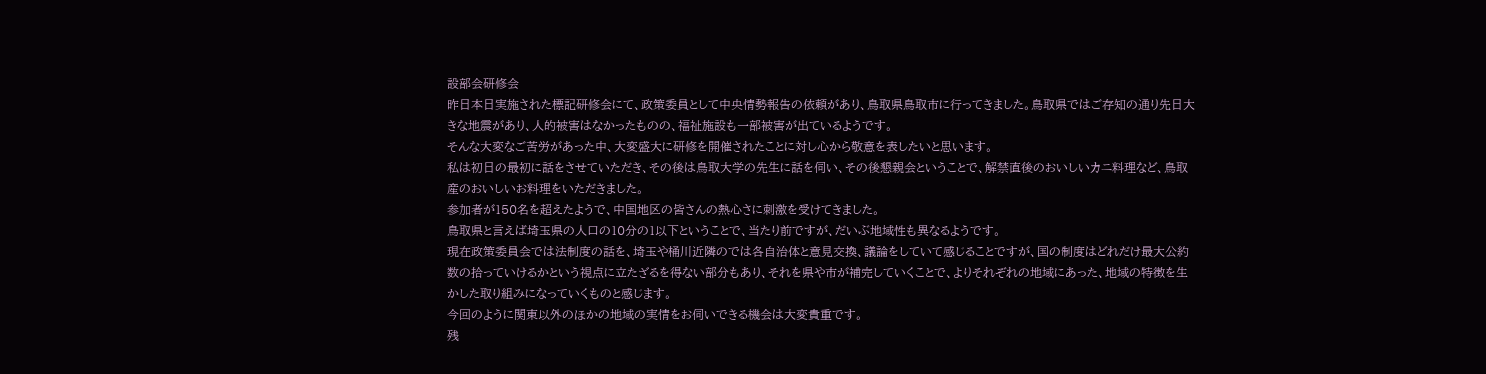設部会研修会
昨日本日実施された標記研修会にて、政策委員として中央情勢報告の依頼があり、鳥取県鳥取市に行ってきました。鳥取県ではご存知の通り先日大きな地震があり、人的被害はなかったものの、福祉施設も一部被害が出ているようです。
そんな大変なご苦労があった中、大変盛大に研修を開催されたことに対し心から敬意を表したいと思います。
私は初日の最初に話をさせていただき、その後は鳥取大学の先生に話を伺い、その後懇親会ということで、解禁直後のおいしいカニ料理など、鳥取産のおいしいお料理をいただきました。
参加者が150名を超えたようで、中国地区の皆さんの熱心さに刺激を受けてきました。
鳥取県と言えば埼玉県の人口の10分の1以下ということで、当たり前ですが、だいぶ地域性も異なるようです。
現在政策委員会では法制度の話を、埼玉や桶川近隣のでは各自治体と意見交換、議論をしていて感じることですが、国の制度はどれだけ最大公約数の拾っていけるかという視点に立たざるを得ない部分もあり、それを県や市が補完していくことで、よりそれぞれの地域にあった、地域の特徴を生かした取り組みになっていくものと感じます。
今回のように関東以外のほかの地域の実情をお伺いできる機会は大変貴重です。
残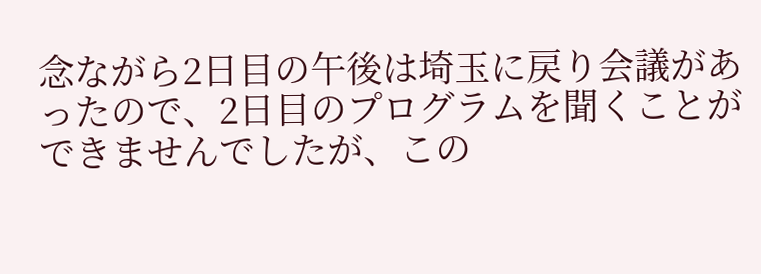念ながら2日目の午後は埼玉に戻り会議があったので、2日目のプログラムを聞くことができませんでしたが、この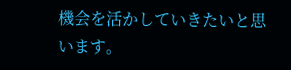機会を活かしていきたいと思います。